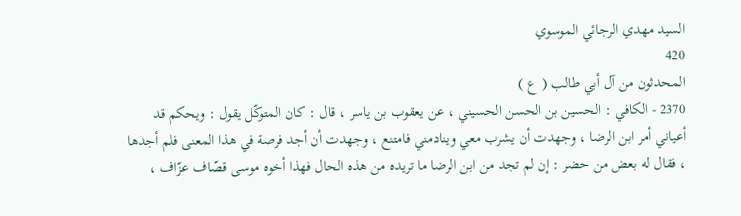السيد مهدي الرجائي الموسوي
420
المحدثون من آل أبي طالب ( ع )
2370 - الكافي : الحسين بن الحسن الحسيني ، عن يعقوب بن ياسر ، قال : كان المتوكّل يقول : ويحكم قد أعياني أمر ابن الرضا ، وجهدت أن يشرب معي وينادمني فامتنع ، وجهدت أن أجد فرصة في هذا المعنى فلم أجدها ، فقال له بعض من حضر : إن لم تجد من ابن الرضا ما تريده من هذه الحال فهذا أخوه موسى قصّاف عزّاف ،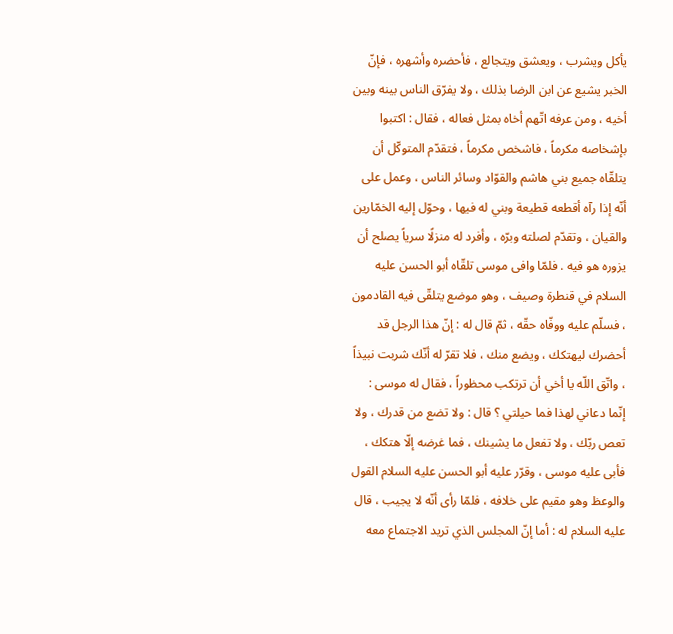يأكل ويشرب ، ويعشق ويتجالع ، فأحضره وأشهره ، فإنّ الخبر يشيع عن ابن الرضا بذلك ، ولا يفرّق الناس بينه وبين أخيه ، ومن عرفه اتّهم أخاه بمثل فعاله ، فقال : اكتبوا بإشخاصه مكرماً ، فاشخص مكرماً ، فتقدّم المتوكّل أن يتلقّاه جميع بني هاشم والقوّاد وسائر الناس ، وعمل على أنّه إذا رآه أقطعه قطيعة وبني له فيها ، وحوّل إليه الخمّارين والقيان ، وتقدّم لصلته وبرّه ، وأفرد له منزلًا سرياً يصلح أن يزوره هو فيه . فلمّا وافى موسى تلقّاه أبو الحسن عليه السلام في قنطرة وصيف ، وهو موضع يتلقّى فيه القادمون ، فسلّم عليه ووفّاه حقّه ، ثمّ قال له : إنّ هذا الرجل قد أحضرك ليهتكك ، ويضع منك ، فلا تقرّ له أنّك شربت نبيذاً ، واتّق اللّه يا أخي أن ترتكب محظوراً ، فقال له موسى : إنّما دعاني لهذا فما حيلتي ؟ قال : ولا تضع من قدرك ، ولا تعص ربّك ، ولا تفعل ما يشينك ، فما غرضه إلّا هتكك ، فأبى عليه موسى ، وقرّر عليه أبو الحسن عليه السلام القول والوعظ وهو مقيم على خلافه ، فلمّا رأى أنّه لا يجيب ، قال عليه السلام له : أما إنّ المجلس الذي تريد الاجتماع معه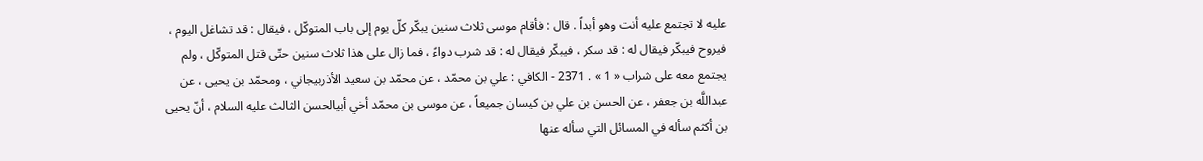عليه لا تجتمع عليه أنت وهو أبداً . قال : فأقام موسى ثلاث سنين يبكّر كلّ يوم إلى باب المتوكّل ، فيقال : قد تشاغل اليوم ، فيروح فيبكّر فيقال له : قد سكر ، فيبكّر فيقال له : قد شرب دواءً ، فما زال على هذا ثلاث سنين حتّى قتل المتوكّل ، ولم يجتمع معه على شراب « 1 » . 2371 - الكافي : علي بن محمّد ، عن محمّد بن سعيد الأذربيجاني ، ومحمّد بن يحيى ، عن عبداللَّه بن جعفر ، عن الحسن بن علي بن كيسان جميعاً ، عن موسى بن محمّد أخي أبيالحسن الثالث عليه السلام ، أنّ يحيى بن أكثم سأله في المسائل التي سأله عنها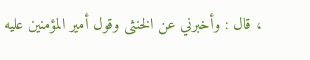، قال : وأخبرني عن الخنثى وقول أمير المؤمنين عليه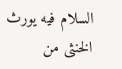السلام فيه يورث الخنثى من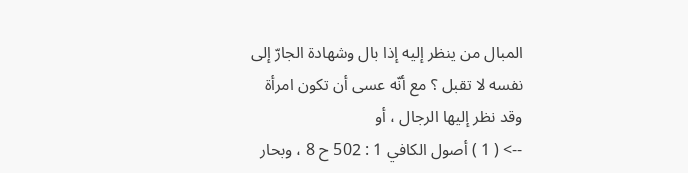المبال من ينظر إليه إذا بال وشهادة الجارّ إلى نفسه لا تقبل ؟ مع أنّه عسى أن تكون امرأة وقد نظر إليها الرجال ، أو
--> ( 1 ) أصول الكافي 1 : 502 ح 8 ، وبحار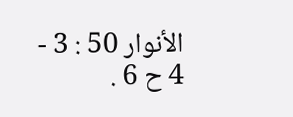الأنوار 50 : 3 - 4 ح 6 .